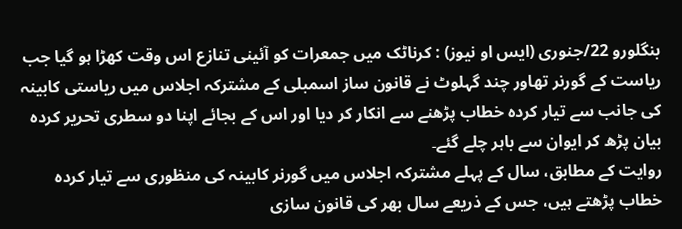بنگلورو 22/جنوری (ایس او نیوز) : کرناٹک میں جمعرات کو آئینی تنازع اس وقت کھڑا ہو گیا جب ریاست کے گورنر تھاور چند گہلوٹ نے قانون ساز اسمبلی کے مشترکہ اجلاس میں ریاستی کابینہ کی جانب سے تیار کردہ خطاب پڑھنے سے انکار کر دیا اور اس کے بجائے اپنا دو سطری تحریر کردہ بیان پڑھ کر ایوان سے باہر چلے گئے۔
روایت کے مطابق، سال کے پہلے مشترکہ اجلاس میں گورنر کابینہ کی منظوری سے تیار کردہ خطاب پڑھتے ہیں، جس کے ذریعے سال بھر کی قانون سازی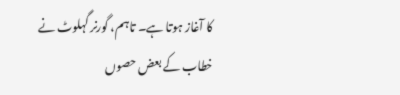کا آغاز ہوتا ہے۔ تاہم، گورنر گہلوٹ نے خطاب کے بعض حصوں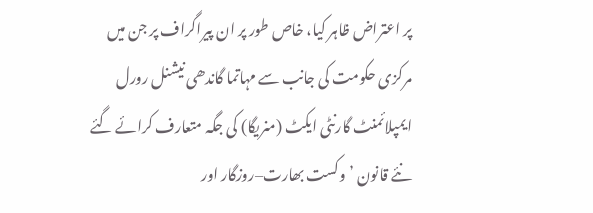پر اعتراض ظاہر کیا، خاص طور پر ان پیراگراف پر جن میں مرکزی حکومت کی جانب سے مہاتما گاندھی نیشنل رورل ایمپلائمنٹ گارنٹی ایکٹ (منریگا) کی جگہ متعارف کرائے گئے نئے قانون ’وکست بھارت–روزگار اور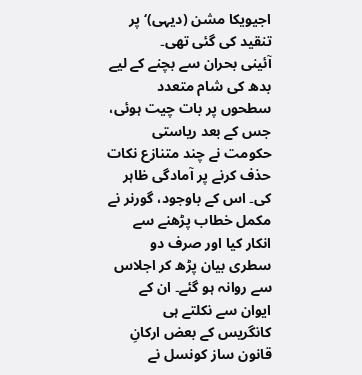اجیویکا مشن (دیہی)‘ پر تنقید کی گئی تھی۔
آئینی بحران سے بچنے کے لیے بدھ کی شام متعدد سطحوں پر بات چیت ہوئی، جس کے بعد ریاستی حکومت نے چند متنازع نکات حذف کرنے پر آمادگی ظاہر کی۔ اس کے باوجود، گورنر نے مکمل خطاب پڑھنے سے انکار کیا اور صرف دو سطری بیان پڑھ کر اجلاس سے روانہ ہو گئے۔ ان کے ایوان سے نکلتے ہی کانگریس کے بعض ارکانِ قانون ساز کونسل نے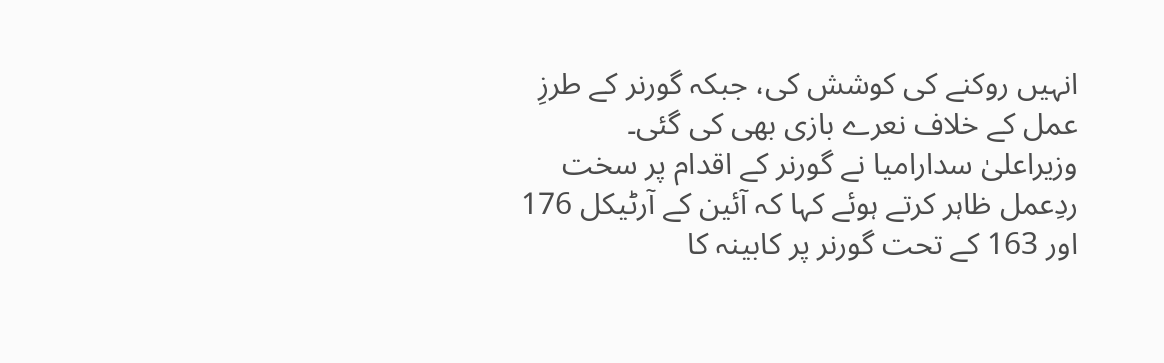انہیں روکنے کی کوشش کی، جبکہ گورنر کے طرزِ عمل کے خلاف نعرے بازی بھی کی گئی۔
وزیراعلیٰ سدارامیا نے گورنر کے اقدام پر سخت ردِعمل ظاہر کرتے ہوئے کہا کہ آئین کے آرٹیکل 176 اور 163 کے تحت گورنر پر کابینہ کا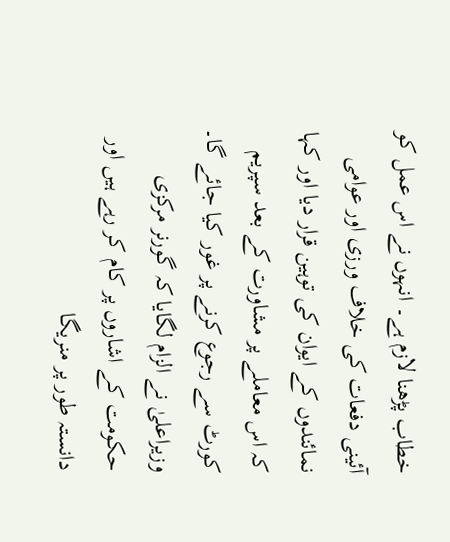خطاب پڑھنا لازم ہے۔ انہوں نے اس عمل کو آئینی دفعات کی خلاف ورزی اور عوامی نمائندوں کے ایوان کی توہین قرار دیا اور کہا کہ اس معاملے پر مشاورت کے بعد سپریم کورٹ سے رجوع کرنے پر غور کیا جائے گا۔
وزیراعلیٰ نے الزام لگایا کہ گورنر مرکزی حکومت کے اشاروں پر کام کر رہے ہیں اور دانستہ طور پر منریگا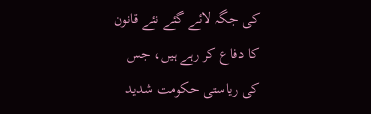کی جگہ لائے گئے نئے قانون کا دفاع کر رہے ہیں، جس کی ریاستی حکومت شدید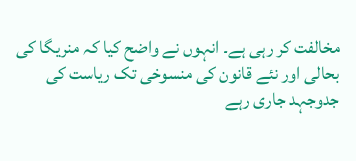مخالفت کر رہی ہے۔ انہوں نے واضح کیا کہ منریگا کی بحالی اور نئے قانون کی منسوخی تک ریاست کی جدوجہد جاری رہے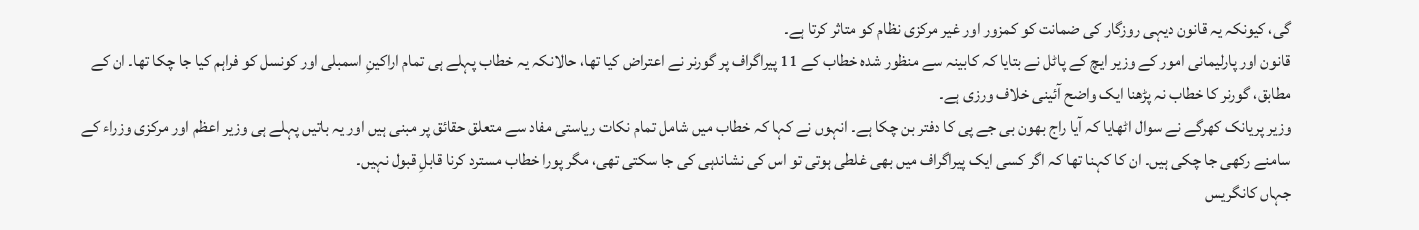گی، کیونکہ یہ قانون دیہی روزگار کی ضمانت کو کمزور اور غیر مرکزی نظام کو متاثر کرتا ہے۔
قانون اور پارلیمانی امور کے وزیر ایچ کے پاٹل نے بتایا کہ کابینہ سے منظور شدہ خطاب کے 11 پیراگراف پر گورنر نے اعتراض کیا تھا، حالانکہ یہ خطاب پہلے ہی تمام اراکینِ اسمبلی اور کونسل کو فراہم کیا جا چکا تھا۔ ان کے مطابق، گورنر کا خطاب نہ پڑھنا ایک واضح آئینی خلاف ورزی ہے۔
وزیر پریانک کھرگے نے سوال اٹھایا کہ آیا راج بھون بی جے پی کا دفتر بن چکا ہے۔ انہوں نے کہا کہ خطاب میں شامل تمام نکات ریاستی مفاد سے متعلق حقائق پر مبنی ہیں اور یہ باتیں پہلے ہی وزیر اعظم اور مرکزی وزراء کے سامنے رکھی جا چکی ہیں۔ ان کا کہنا تھا کہ اگر کسی ایک پیراگراف میں بھی غلطی ہوتی تو اس کی نشاندہی کی جا سکتی تھی، مگر پورا خطاب مسترد کرنا قابلِ قبول نہیں۔
جہاں کانگریس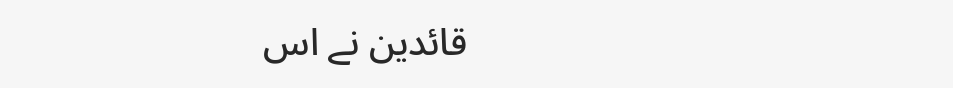قائدین نے اس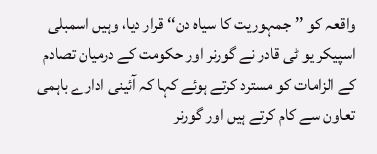واقعہ کو ’’جمہوریت کا سیاہ دن‘‘ قرار دیا، وہیں اسمبلی اسپیکر یو ٹی قادر نے گورنر اور حکومت کے درمیان تصادم کے الزامات کو مسترد کرتے ہوئے کہا کہ آئینی ادارے باہمی تعاون سے کام کرتے ہیں اور گورنر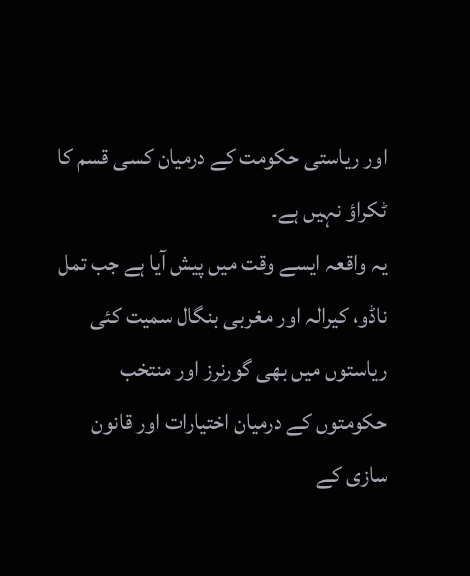اور ریاستی حکومت کے درمیان کسی قسم کا ٹکراؤ نہیں ہے۔
یہ واقعہ ایسے وقت میں پیش آیا ہے جب تمل ناڈو، کیرالہ اور مغربی بنگال سمیت کئی ریاستوں میں بھی گورنرز اور منتخب حکومتوں کے درمیان اختیارات اور قانون سازی کے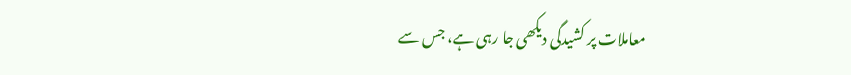معاملات پر کشیدگی دیکھی جا رہی ہے، جس سے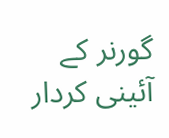گورنر کے آئینی کردار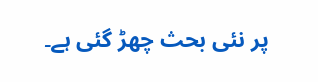پر نئی بحث چھڑ گئی ہے۔